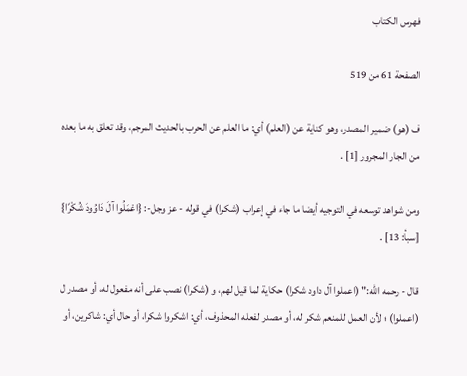فهرس الكتاب

الصفحة 61 من 519

ف (هو) ضمير المصدر، وهو كناية عن (العلم) أي: ما العلم عن الحرب بالحديث المرجم، وقد تعلق به ما بعده من الجار المجرور [1] .

ومن شواهد توسعه في التوجيه أيضا ما جاء في إعراب (شكرا) في قوله - عز وجل-: {اعْمَلُوا آلَ دَاوُودَ شُكْرًا} [سبأ: 13] .

قال - رحمه الله:" (اعملوا آل داود شكرا) حكاية لما قيل لهم، و (شكرا) نصب على أنه مفعول له، أو مصدر ل (اعملوا) ؛ لأن العمل للمنعم شكر له، أو مصدر لفعله المحذوف، أي: اشكروا شكرا، أو حال أي: شاكرين، أو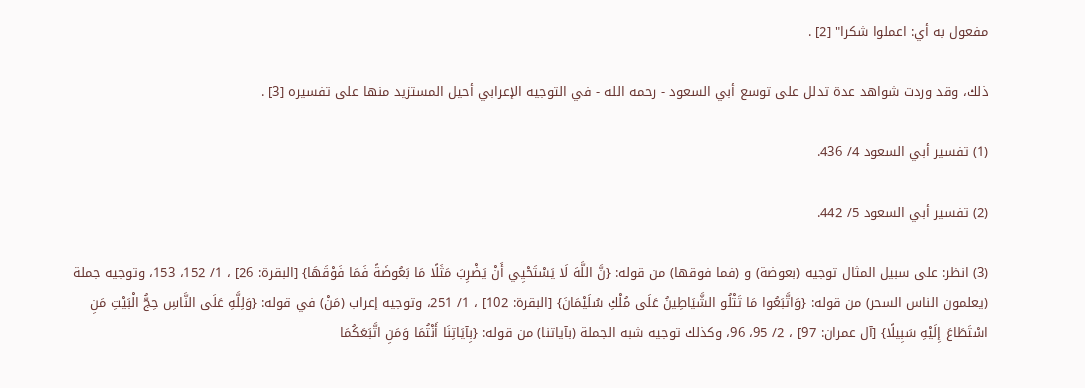مفعول به أي: اعملوا شكرا" [2] .

ذلك، وقد وردت شواهد عدة تدلل على توسع أبي السعود - رحمه الله - في التوجيه الإعرابي أحيل المستزيد منها على تفسيره [3] .

(1) تفسير أبي السعود 4/ 436.

(2) تفسير أبي السعود 5/ 442.

(3) انظر: على سبيل المثال توجيه (بعوضة) و (فما فوقها) من قوله: {نَّ اللَّهَ لَا يَسْتَحْيِي أَنْ يَضْرِبَ مَثَلًا مَا بَعُوضَةً فَمَا فَوْقَهَا} [البقرة: 26] ، 1/ 152، 153، وتوجيه جملة (يعلمون الناس السحر) من قوله: {وَاتَّبَعُوا مَا تَتْلُو الشَّيَاطِينُ عَلَى مُلْكِ سُلَيْمَانَ} [البقرة: 102] ، 1/ 251، وتوجيه إعراب (مَنْ) في قوله: {وَلِلَّهِ عَلَى النَّاسِ حِجُّ الْبَيْتِ مَنِ اسْتَطَاعَ إِلَيْهِ سَبِيلًا} [آل عمران: 97] ، 2/ 95، 96، وكذلك توجيه شبه الجملة (بآياتنا) من قوله: {بِآيَاتِنَا أَنْتُمَا وَمَنِ اتَّبَعَكُمَا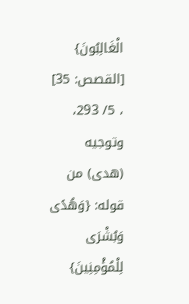الْغَالِبُونَ} [القصص: 35] ، 5/ 293، وتوجيه (هدى) من قوله: {وَهُدًى وَبُشْرَى لِلْمُؤْمِنِينَ}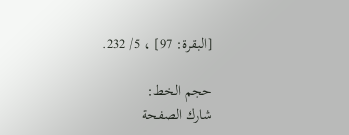[البقرة: 97] ، 5/ 232.

حجم الخط:
شارك الصفحة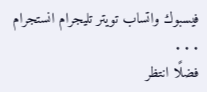فيسبوك واتساب تويتر تليجرام انستجرام
. . .
فضلًا انتظر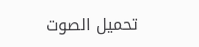تحميل الصوت